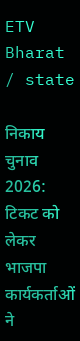ETV Bharat / state

निकाय चुनाव 2026: टिकट को लेकर भाजपा कार्यकर्ताओं ने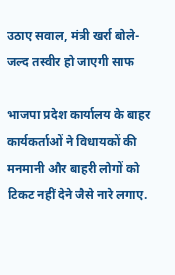उठाए सवाल, मंत्री खर्रा बोले- जल्द तस्वीर हो जाएगी साफ

भाजपा प्रदेश कार्यालय के बाहर कार्यकर्ताओं ने विधायकों की मनमानी और बाहरी लोगों को टिकट नहीं देने जैसे नारे लगाए.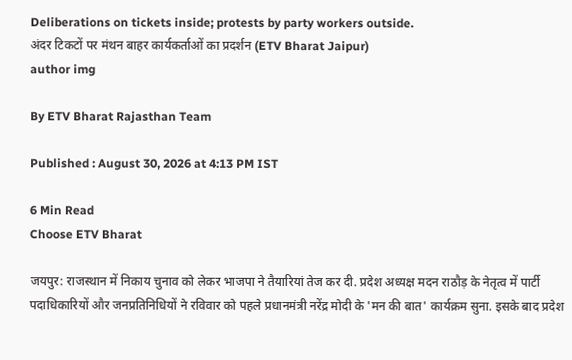Deliberations on tickets inside; protests by party workers outside.
अंदर टिकटों पर मंथन बाहर कार्यकर्ताओं का प्रदर्शन (ETV Bharat Jaipur)
author img

By ETV Bharat Rajasthan Team

Published : August 30, 2026 at 4:13 PM IST

6 Min Read
Choose ETV Bharat

जयपुर: राजस्थान में निकाय चुनाव को लेकर भाजपा ने तैयारियां तेज कर दी. प्रदेश अध्यक्ष मदन राठौड़ के नेतृत्व में पार्टी पदाधिकारियों और जनप्रतिनिधियों ने रविवार को पहले प्रधानमंत्री नरेंद्र मोदी के 'मन की बात' कार्यक्रम सुना. इसके बाद प्रदेश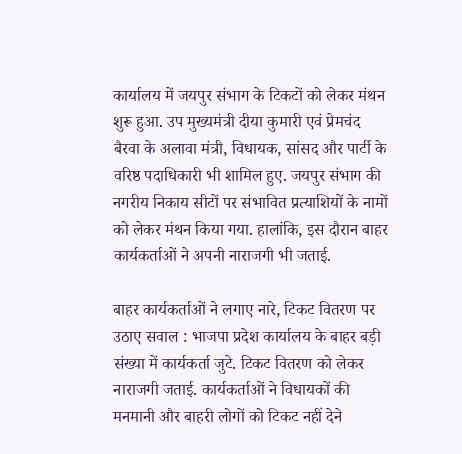कार्यालय में जयपुर संभाग के टिकटों को लेकर मंथन शुरू हुआ. उप मुख्यमंत्री दीया कुमारी एवं प्रेमचंद बैरवा के अलावा मंत्री, विधायक, सांसद और पार्टी के वरिष्ठ पदाधिकारी भी शामिल हुए. जयपुर संभाग की नगरीय निकाय सीटों पर संभावित प्रत्याशियों के नामों को लेकर मंथन किया गया. हालांकि, इस दौरान बाहर कार्यकर्ताओं ने अपनी नाराजगी भी जताई.

बाहर कार्यकर्ताओं ने लगाए नारे, टिकट वितरण पर उठाए सवाल : भाजपा प्रदेश कार्यालय के बाहर बड़ी संख्या में कार्यकर्ता जुटे. टिकट वितरण को लेकर नाराजगी जताई. कार्यकर्ताओं ने विधायकों की मनमानी और बाहरी लोगों को टिकट नहीं देने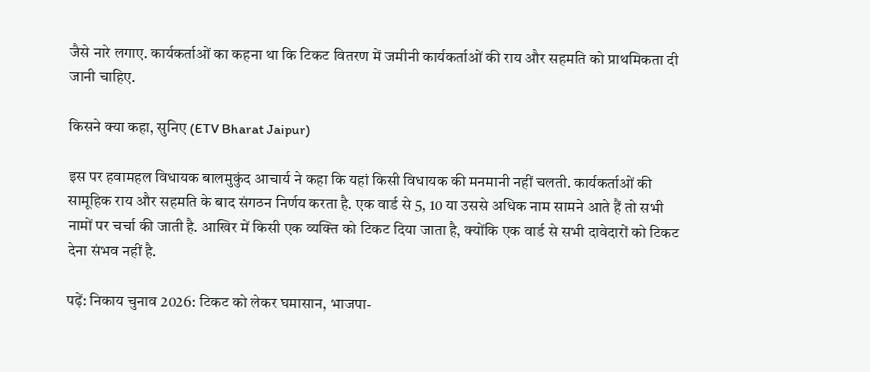जैसे नारे लगाए. कार्यकर्ताओं का कहना था कि टिकट वितरण में जमीनी कार्यकर्ताओं की राय और सहमति को प्राथमिकता दी जानी चाहिए.

किसने क्या कहा, सुनिए (ETV Bharat Jaipur)

इस पर हवामहल विधायक बालमुकुंद आचार्य ने कहा कि यहां किसी विधायक की मनमानी नहीं चलती. कार्यकर्ताओं की सामूहिक राय और सहमति के बाद संगठन निर्णय करता है. एक वार्ड से 5, 10 या उससे अधिक नाम सामने आते हैं तो सभी नामों पर चर्चा की जाती है. आखिर में किसी एक व्यक्ति को टिकट दिया जाता है, क्योंकि एक वार्ड से सभी दावेदारों को टिकट देना संभव नहीं है.

पढ़ें: निकाय चुनाव 2026: टिकट को लेकर घमासान, भाजपा-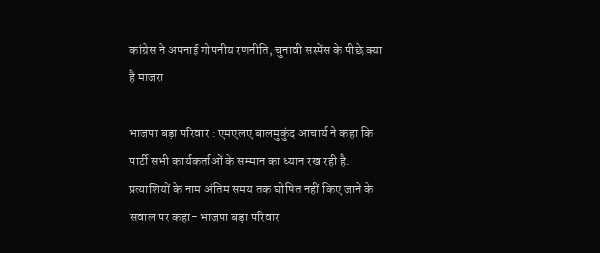कांग्रेस ने अपनाई गोपनीय रणनीति, चुनावी सस्पेंस के पीछे क्या है माजरा

भाजपा बड़ा परिवार : एमएलए बालमुकुंद आचार्य ने कहा कि पार्टी सभी कार्यकर्ताओं के सम्मान का ध्यान रख रही है. प्रत्याशियों के नाम अंतिम समय तक घोषित नहीं किए जाने के सवाल पर कहा- भाजपा बड़ा परिवार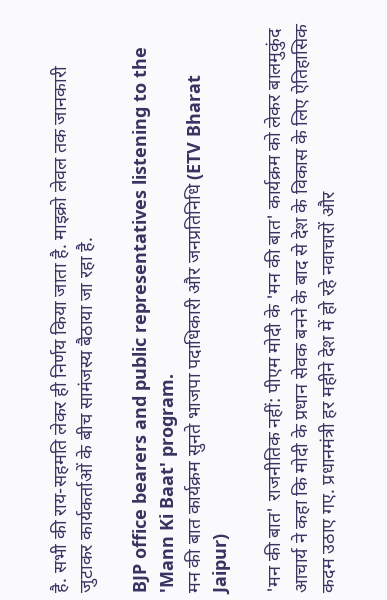है. सभी की राय-सहमति लेकर ही निर्णय किया जाता है. माइक्रो लेवल तक जानकारी जुटाकर कार्यकर्ताओं के बीच सामंजस्य बैठाया जा रहा है.

BJP office bearers and public representatives listening to the 'Mann Ki Baat' program.
मन की बात कार्यक्रम सुनते भाजपा पदाधिकारी और जनप्रतिनिधि (ETV Bharat Jaipur)

'मन की बात' राजनीतिक नहीं: पीएम मोदी के 'मन की बात' कार्यक्रम को लेकर बालमुकुंद आचार्य ने कहा कि मोदी के प्रधान सेवक बनने के बाद से देश के विकास के लिए ऐतिहासिक कदम उठाए गए. प्रधानमंत्री हर महीने देश में हो रहे नवाचारों और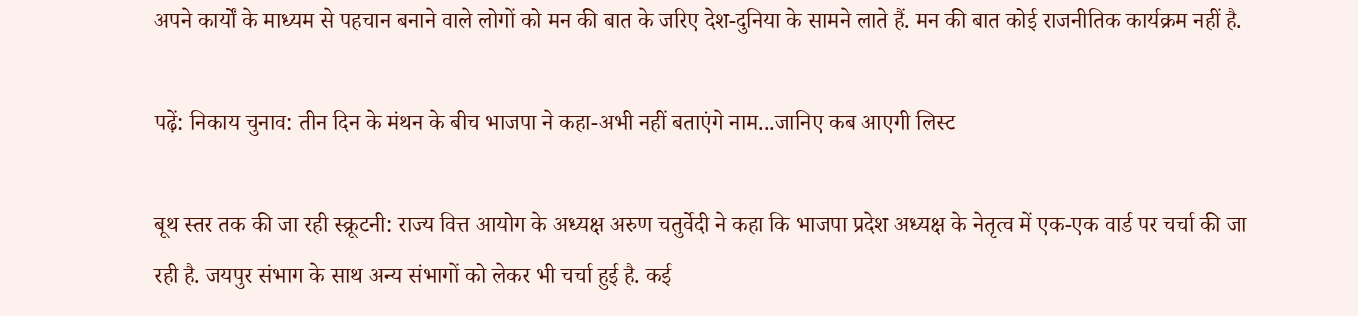अपने कार्यों के माध्यम से पहचान बनाने वाले लोगों को मन की बात के जरिए देश-दुनिया के सामने लाते हैं. मन की बात कोई राजनीतिक कार्यक्रम नहीं है.

पढ़ें: निकाय चुनाव: तीन दिन के मंथन के बीच भाजपा ने कहा-अभी नहीं बताएंगे नाम...जानिए कब आएगी लिस्ट

बूथ स्तर तक की जा रही स्क्रूटनी: राज्य वित्त आयोग के अध्यक्ष अरुण चतुर्वेदी ने कहा कि भाजपा प्रदेश अध्यक्ष के नेतृत्व में एक-एक वार्ड पर चर्चा की जा रही है. जयपुर संभाग के साथ अन्य संभागों को लेकर भी चर्चा हुई है. कई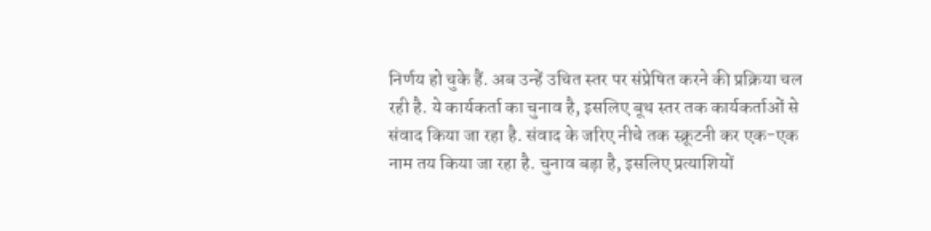निर्णय हो चुके हैं. अब उन्हें उचित स्तर पर संप्रेषित करने की प्रक्रिया चल रही है. ये कार्यकर्ता का चुनाव है, इसलिए बूथ स्तर तक कार्यकर्ताओं से संवाद किया जा रहा है. संवाद के जरिए नीचे तक स्क्रूटनी कर एक-एक नाम तय किया जा रहा है. चुनाव बड़ा है, इसलिए प्रत्याशियों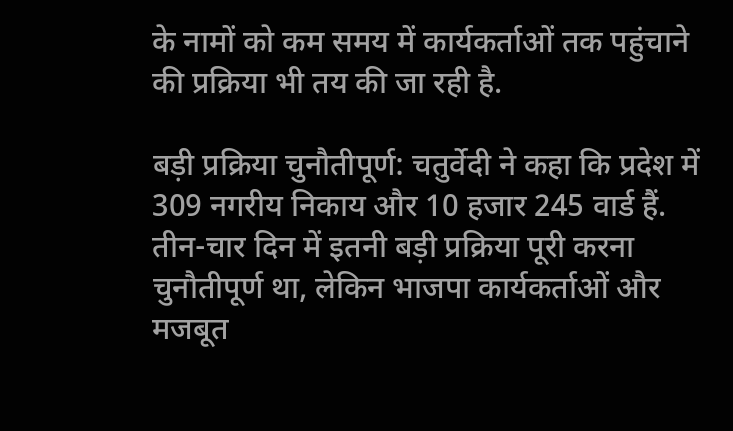के नामों को कम समय में कार्यकर्ताओं तक पहुंचाने की प्रक्रिया भी तय की जा रही है.

बड़ी प्रक्रिया चुनौतीपूर्ण: चतुर्वेदी ने कहा कि प्रदेश में 309 नगरीय निकाय और 10 हजार 245 वार्ड हैं. तीन-चार दिन में इतनी बड़ी प्रक्रिया पूरी करना चुनौतीपूर्ण था, लेकिन भाजपा कार्यकर्ताओं और मजबूत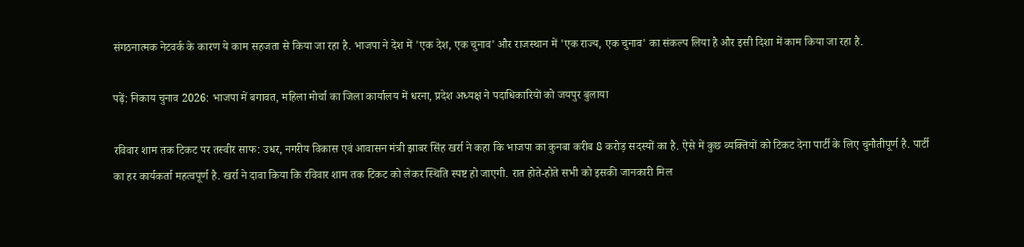संगठनात्मक नेटवर्क के कारण ये काम सहजता से किया जा रहा है. भाजपा ने देश में 'एक देश, एक चुनाव' और राजस्थान में 'एक राज्य, एक चुनाव' का संकल्प लिया है और इसी दिशा में काम किया जा रहा है.

पढ़ें: निकाय चुनाव 2026: भाजपा में बगावत, महिला मोर्चा का जिला कार्यालय में धरना, प्रदेश अध्यक्ष ने पदाधिकारियों को जयपुर बुलाया

रविवार शाम तक टिकट पर तस्वीर साफ: उधर, नगरीय विकास एवं आवासन मंत्री झाबर सिंह खर्रा ने कहा कि भाजपा का कुनबा करीब 8 करोड़ सदस्यों का है. ऐसे में कुछ व्यक्तियों को टिकट देना पार्टी के लिए चुनौतीपूर्ण है. पार्टी का हर कार्यकर्ता महत्वपूर्ण है. खर्रा ने दावा किया कि रविवार शाम तक टिकट को लेकर स्थिति स्पष्ट हो जाएगी. रात होते-होते सभी को इसकी जानकारी मिल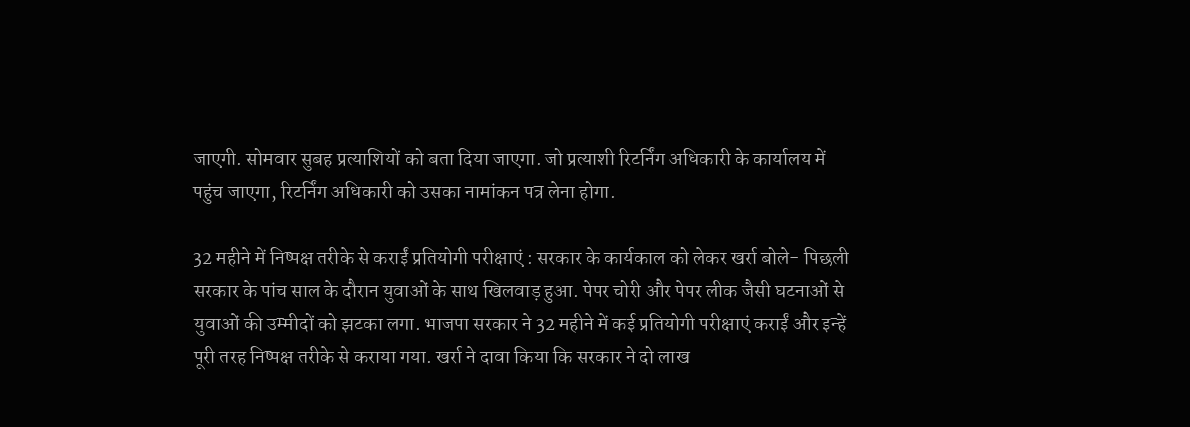जाएगी. सोमवार सुबह प्रत्याशियों को बता दिया जाएगा. जो प्रत्याशी रिटर्निंग अधिकारी के कार्यालय में पहुंच जाएगा, रिटर्निंग अधिकारी को उसका नामांकन पत्र लेना होगा.

32 महीने में निष्पक्ष तरीके से कराईं प्रतियोगी परीक्षाएं : सरकार के कार्यकाल को लेकर खर्रा बोले- पिछली सरकार के पांच साल के दौरान युवाओं के साथ खिलवाड़ हुआ. पेपर चोरी और पेपर लीक जैसी घटनाओं से युवाओं की उम्मीदों को झटका लगा. भाजपा सरकार ने 32 महीने में कई प्रतियोगी परीक्षाएं कराईं और इन्हें पूरी तरह निष्पक्ष तरीके से कराया गया. खर्रा ने दावा किया कि सरकार ने दो लाख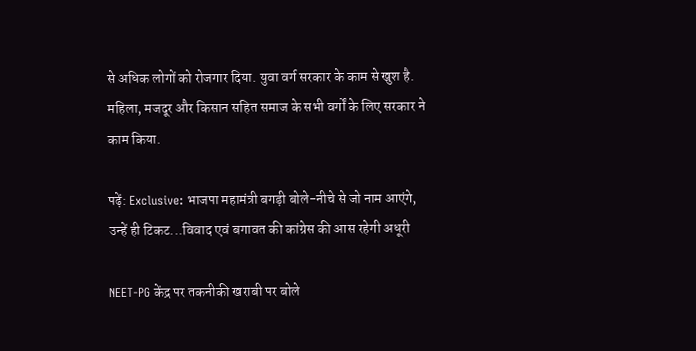से अधिक लोगों को रोजगार दिया. युवा वर्ग सरकार के काम से खुश है. महिला, मजदूर और किसान सहित समाज के सभी वर्गों के लिए सरकार ने काम किया.

पढ़ें: Exclusive: भाजपा महामंत्री बगड़ी बोले-नीचे से जो नाम आएंगे, उन्हें ही टिकट...विवाद एवं बगावत की कांग्रेस की आस रहेगी अधूरी

NEET-PG केंद्र पर तकनीकी खराबी पर बोले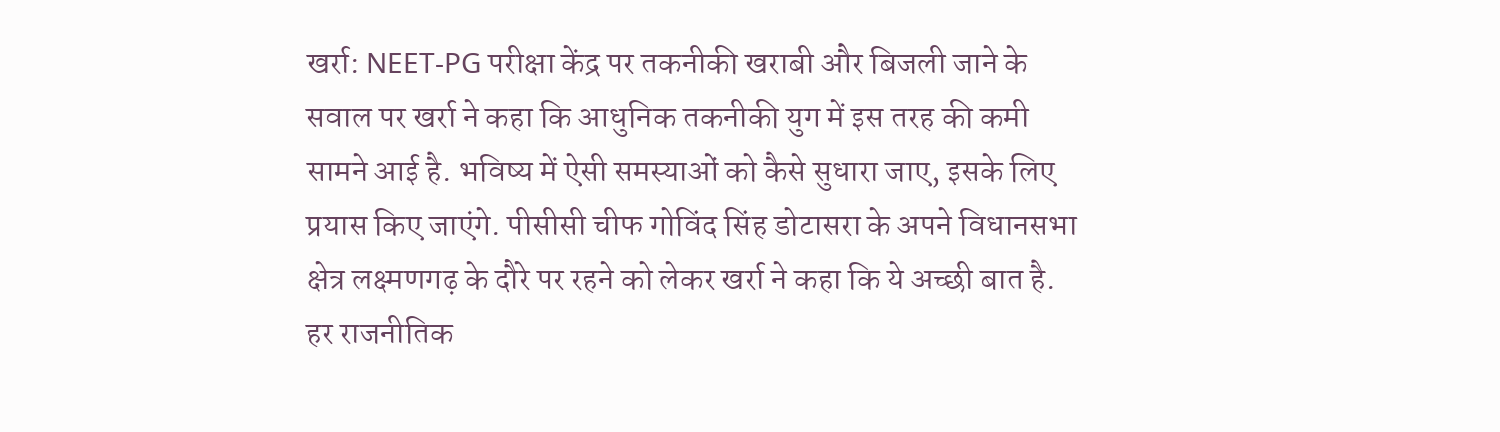खर्रा: NEET-PG परीक्षा केंद्र पर तकनीकी खराबी और बिजली जाने के सवाल पर खर्रा ने कहा कि आधुनिक तकनीकी युग में इस तरह की कमी सामने आई है. भविष्य में ऐसी समस्याओं को कैसे सुधारा जाए, इसके लिए प्रयास किए जाएंगे. पीसीसी चीफ गोविंद सिंह डोटासरा के अपने विधानसभा क्षेत्र लक्ष्मणगढ़ के दौरे पर रहने को लेकर खर्रा ने कहा कि ये अच्छी बात है. हर राजनीतिक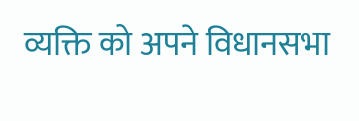व्यक्ति को अपने विधानसभा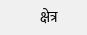क्षेत्र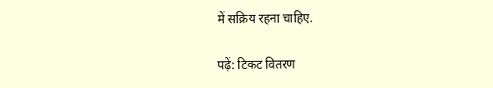में सक्रिय रहना चाहिए.

पढ़ें: टिकट वितरण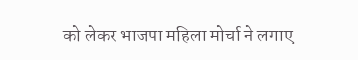को लेकर भाजपा महिला मोर्चा ने लगाए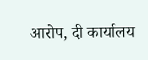आरोप, दी कार्यालय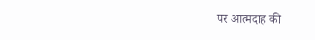पर आत्मदाह की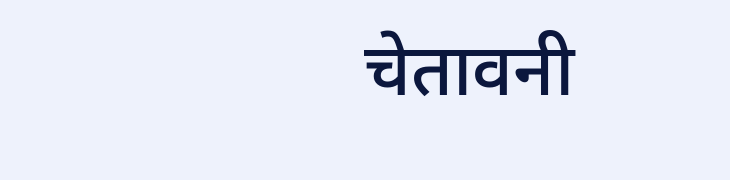चेतावनी